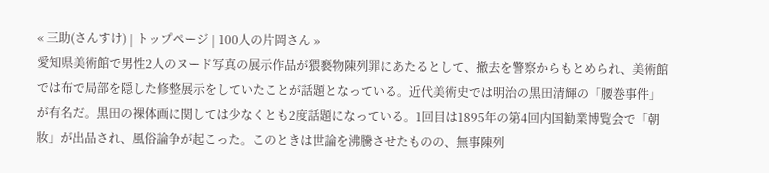« 三助(さんすけ) | トップページ | 100人の片岡さん »
愛知県美術館で男性2人のヌード写真の展示作品が猥褻物陳列罪にあたるとして、撤去を警察からもとめられ、美術館では布で局部を隠した修整展示をしていたことが話題となっている。近代美術史では明治の黒田清輝の「腰巻事件」が有名だ。黒田の裸体画に関しては少なくとも2度話題になっている。1回目は1895年の第4回内国勧業博覧会で「朝妝」が出品され、風俗論争が起こった。このときは世論を沸騰させたものの、無事陳列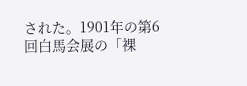された。1901年の第6回白馬会展の「裸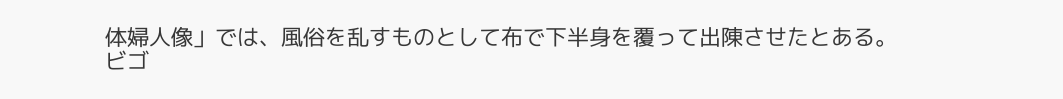体婦人像」では、風俗を乱すものとして布で下半身を覆って出陳させたとある。
ビゴ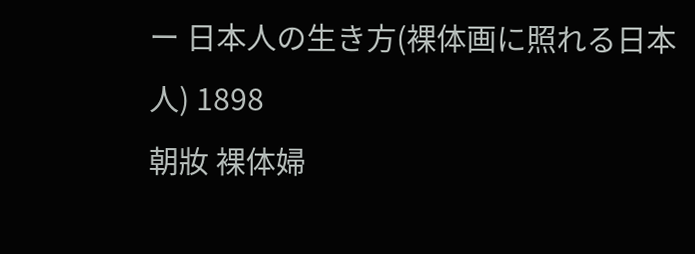ー 日本人の生き方(裸体画に照れる日本人) 1898
朝妝 裸体婦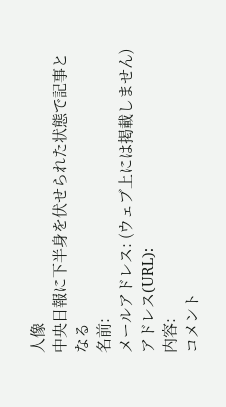人像
中央日報に下半身を伏せられた状態で記事となる
名前:
メールアドレス: (ウェブ上には掲載しません)
アドレス(URL):
内容:
コメント